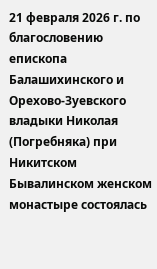21 февраля 2026 г. по благословению епископа Балашихинского и Орехово-Зуевского владыки Николая (Погребняка) при Никитском Бывалинском женском монастыре состоялась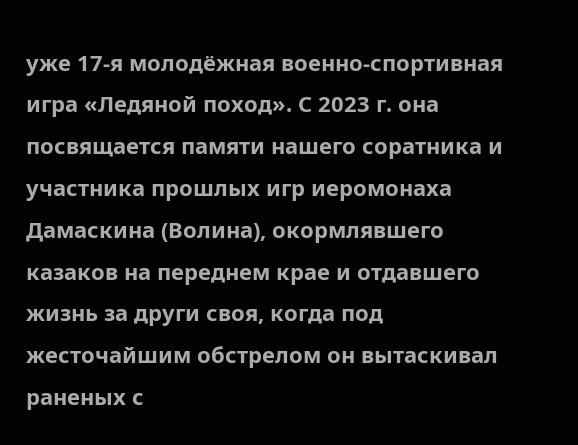уже 17-я молодёжная военно-спортивная игра «Ледяной поход». С 2023 г. она посвящается памяти нашего соратника и участника прошлых игр иеромонаха Дамаскина (Волина), окормлявшего казаков на переднем крае и отдавшего жизнь за други своя, когда под жесточайшим обстрелом он вытаскивал раненых с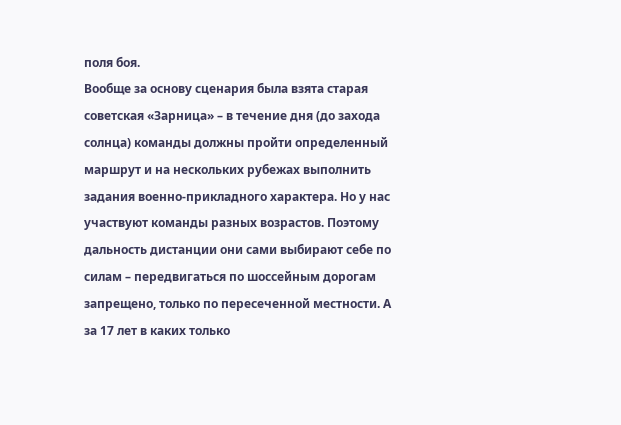поля боя.
Вообще за основу сценария была взята старая советская «Зарница» – в течение дня (до захода солнца) команды должны пройти определенный маршрут и на нескольких рубежах выполнить задания военно-прикладного характера. Но у нас участвуют команды разных возрастов. Поэтому дальность дистанции они сами выбирают себе по силам – передвигаться по шоссейным дорогам запрещено, только по пересеченной местности. А за 17 лет в каких только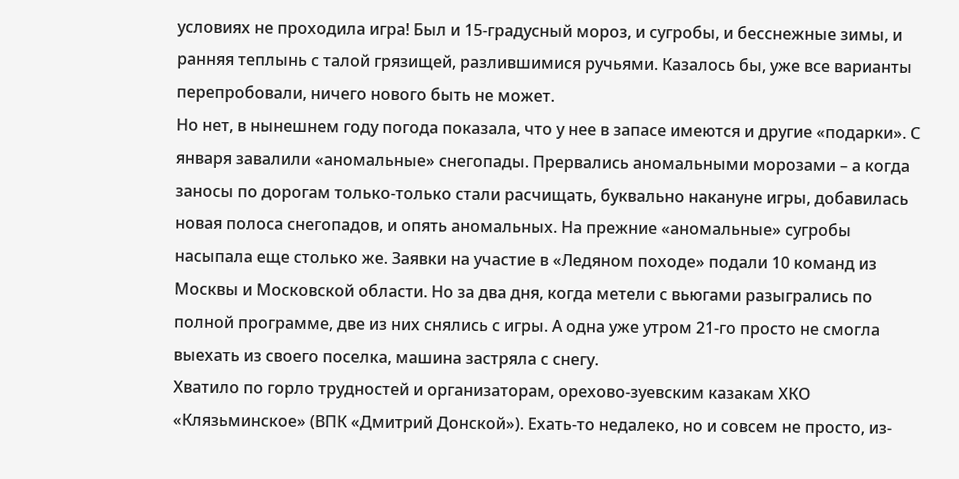условиях не проходила игра! Был и 15-градусный мороз, и сугробы, и бесснежные зимы, и ранняя теплынь с талой грязищей, разлившимися ручьями. Казалось бы, уже все варианты перепробовали, ничего нового быть не может.
Но нет, в нынешнем году погода показала, что у нее в запасе имеются и другие «подарки». С января завалили «аномальные» снегопады. Прервались аномальными морозами – а когда заносы по дорогам только-только стали расчищать, буквально накануне игры, добавилась новая полоса снегопадов, и опять аномальных. На прежние «аномальные» сугробы насыпала еще столько же. Заявки на участие в «Ледяном походе» подали 10 команд из Москвы и Московской области. Но за два дня, когда метели с вьюгами разыгрались по полной программе, две из них снялись с игры. А одна уже утром 21-го просто не смогла выехать из своего поселка, машина застряла с снегу.
Хватило по горло трудностей и организаторам, орехово-зуевским казакам ХКО «Клязьминское» (ВПК «Дмитрий Донской»). Ехать-то недалеко, но и совсем не просто, из-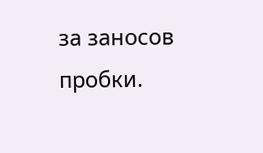за заносов пробки.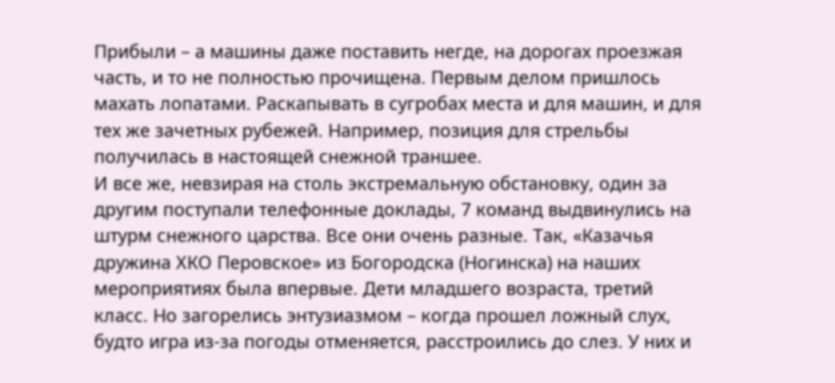Прибыли – а машины даже поставить негде, на дорогах проезжая часть, и то не полностью прочищена. Первым делом пришлось махать лопатами. Раскапывать в сугробах места и для машин, и для тех же зачетных рубежей. Например, позиция для стрельбы получилась в настоящей снежной траншее.
И все же, невзирая на столь экстремальную обстановку, один за другим поступали телефонные доклады, 7 команд выдвинулись на штурм снежного царства. Все они очень разные. Так, «Казачья дружина ХКО Перовское» из Богородска (Ногинска) на наших мероприятиях была впервые. Дети младшего возраста, третий класс. Но загорелись энтузиазмом – когда прошел ложный слух, будто игра из-за погоды отменяется, расстроились до слез. У них и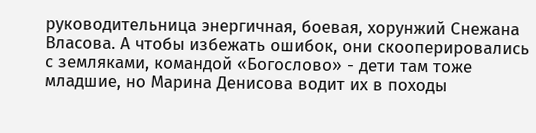руководительница энергичная, боевая, хорунжий Снежана Власова. А чтобы избежать ошибок, они скооперировались с земляками, командой «Богослово» - дети там тоже младшие, но Марина Денисова водит их в походы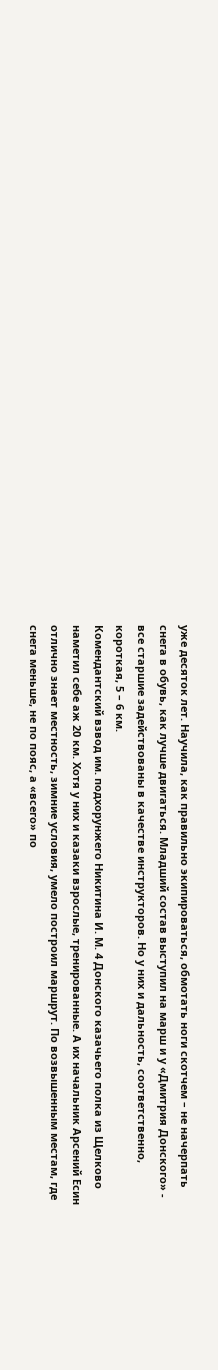уже десяток лет. Научила, как правильно экипироваться, обмотать ноги скотчем – не начерпать снега в обувь, как лучше двигаться. Младший состав выступил на марш и у «Дмитрия Донского» - все старшие задействованы в качестве инструкторов. Но у них и дальность, соответственно, короткая, 5 – 6 км.
Комендантский взвод им. подхорунжего Никитина И. М. 4 Донского казачьего полка из Щелково наметил себе аж 20 км. Хотя у них и казаки взрослые, тренированные. А их начальник Арсений Есин отлично знает местность, зимние условия, умело построил маршрут. По возвышенным местам, где снега меньше, не по пояс, а «всего» по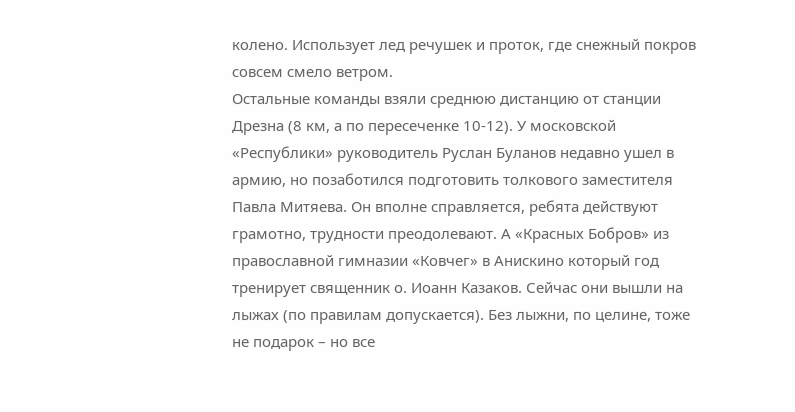колено. Использует лед речушек и проток, где снежный покров совсем смело ветром.
Остальные команды взяли среднюю дистанцию от станции Дрезна (8 км, а по пересеченке 10-12). У московской «Республики» руководитель Руслан Буланов недавно ушел в армию, но позаботился подготовить толкового заместителя Павла Митяева. Он вполне справляется, ребята действуют грамотно, трудности преодолевают. А «Красных Бобров» из православной гимназии «Ковчег» в Анискино который год тренирует священник о. Иоанн Казаков. Сейчас они вышли на лыжах (по правилам допускается). Без лыжни, по целине, тоже не подарок – но все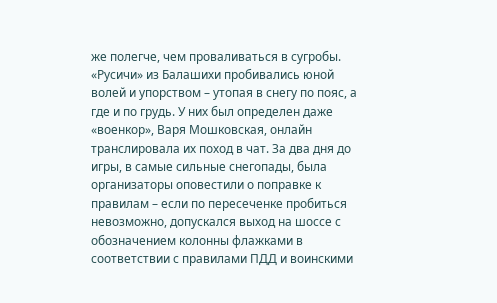же полегче, чем проваливаться в сугробы.
«Русичи» из Балашихи пробивались юной волей и упорством – утопая в снегу по пояс, а где и по грудь. У них был определен даже «военкор», Варя Мошковская, онлайн транслировала их поход в чат. За два дня до игры, в самые сильные снегопады, была организаторы оповестили о поправке к правилам – если по пересеченке пробиться невозможно, допускался выход на шоссе с обозначением колонны флажками в соответствии с правилами ПДД и воинскими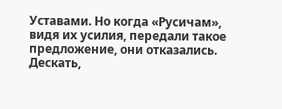Уставами. Но когда «Русичам», видя их усилия, передали такое предложение, они отказались. Дескать,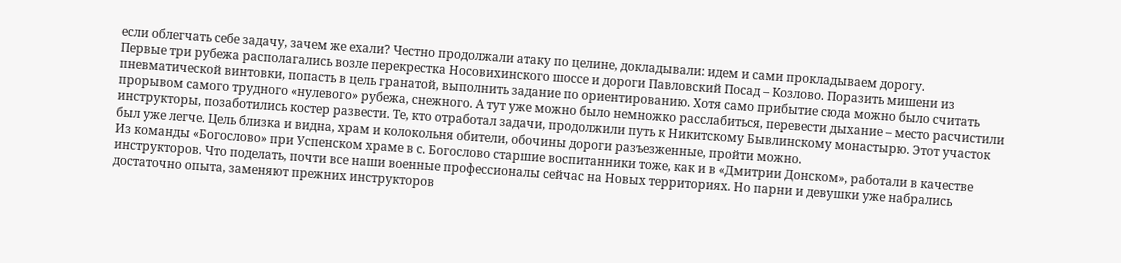если облегчать себе задачу, зачем же ехали? Честно продолжали атаку по целине, докладывали: идем и сами прокладываем дорогу.
Первые три рубежа располагались возле перекрестка Носовихинского шоссе и дороги Павловский Посад – Козлово. Поразить мишени из пневматической винтовки, попасть в цель гранатой, выполнить задание по ориентированию. Хотя само прибытие сюда можно было считать прорывом самого трудного «нулевого» рубежа, снежного. А тут уже можно было немножко расслабиться, перевести дыхание – место расчистили инструкторы, позаботились костер развести. Те, кто отработал задачи, продолжили путь к Никитскому Бывлинскому монастырю. Этот участок был уже легче. Цель близка и видна, храм и колокольня обители, обочины дороги разъезженные, пройти можно.
Из команды «Богослово» при Успенском храме в с. Богослово старшие воспитанники тоже, как и в «Дмитрии Донском», работали в качестве инструкторов. Что поделать, почти все наши военные профессионалы сейчас на Новых территориях. Но парни и девушки уже набрались достаточно опыта, заменяют прежних инструкторов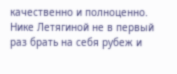качественно и полноценно. Нике Летягиной не в первый раз брать на себя рубеж и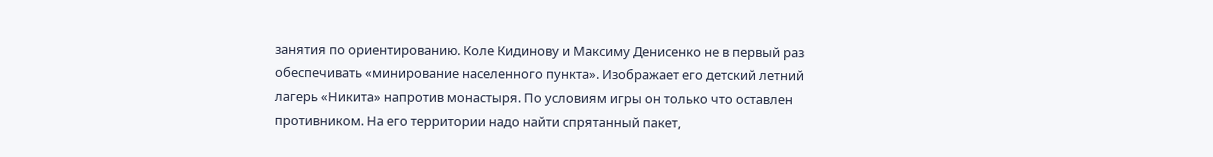занятия по ориентированию. Коле Кидинову и Максиму Денисенко не в первый раз обеспечивать «минирование населенного пункта». Изображает его детский летний лагерь «Никита» напротив монастыря. По условиям игры он только что оставлен противником. На его территории надо найти спрятанный пакет,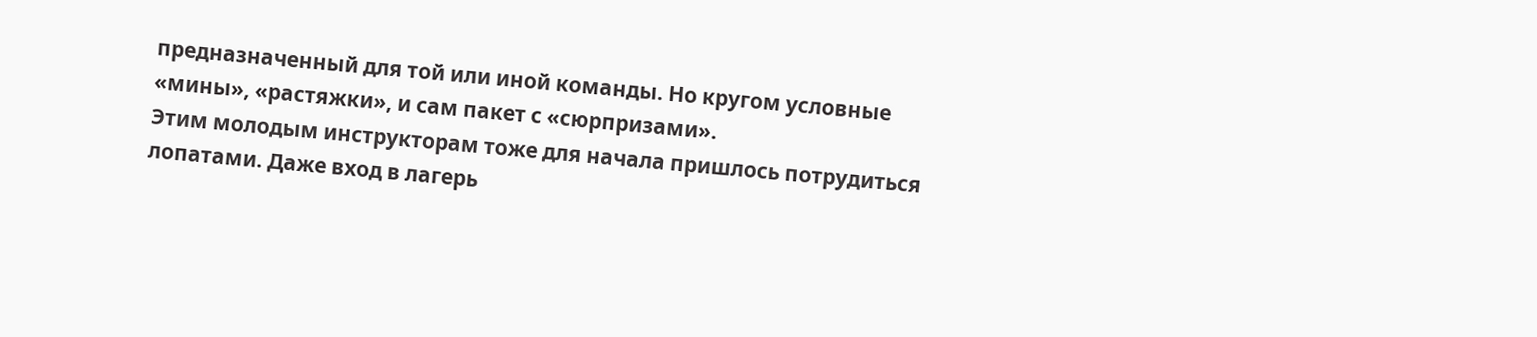предназначенный для той или иной команды. Но кругом условные «мины», «растяжки», и сам пакет с «сюрпризами».
Этим молодым инструкторам тоже для начала пришлось потрудиться лопатами. Даже вход в лагерь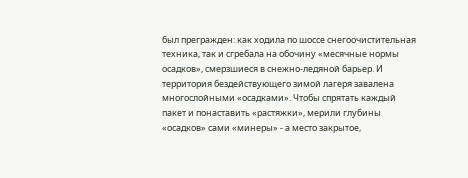был прегражден: как ходила по шоссе снегоочистительная техника, так и сгребала на обочину «месячные нормы осадков», смерзшиеся в снежно-ледяной барьер. И территория бездействующего зимой лагеря завалена многослойными «осадками». Чтобы спрятать каждый пакет и понаставить «растяжки», мерили глубины «осадков» сами «минеры» - а место закрытое,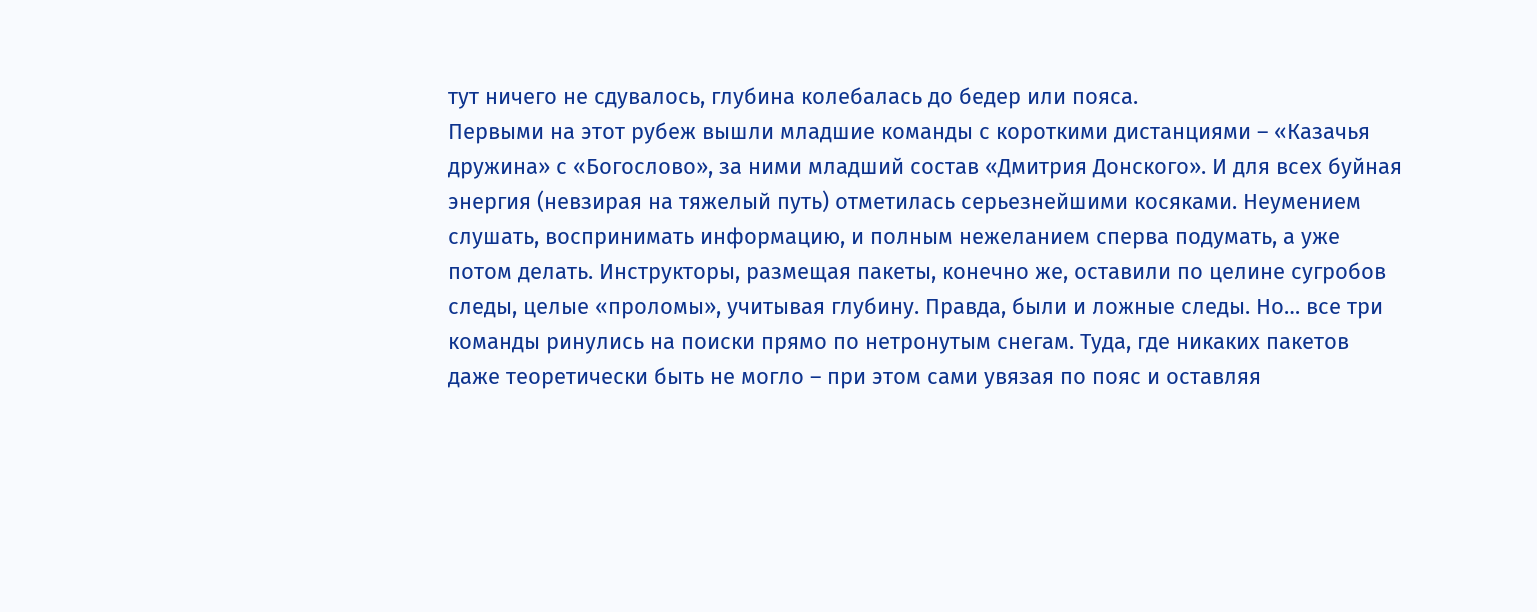тут ничего не сдувалось, глубина колебалась до бедер или пояса.
Первыми на этот рубеж вышли младшие команды с короткими дистанциями – «Казачья дружина» с «Богослово», за ними младший состав «Дмитрия Донского». И для всех буйная энергия (невзирая на тяжелый путь) отметилась серьезнейшими косяками. Неумением слушать, воспринимать информацию, и полным нежеланием сперва подумать, а уже потом делать. Инструкторы, размещая пакеты, конечно же, оставили по целине сугробов следы, целые «проломы», учитывая глубину. Правда, были и ложные следы. Но… все три команды ринулись на поиски прямо по нетронутым снегам. Туда, где никаких пакетов даже теоретически быть не могло – при этом сами увязая по пояс и оставляя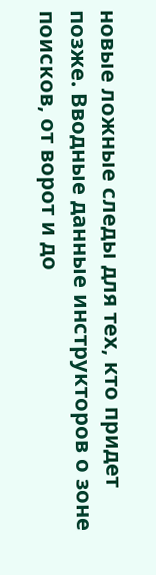новые ложные следы для тех, кто придет позже. Вводные данные инструкторов о зоне поисков, от ворот и до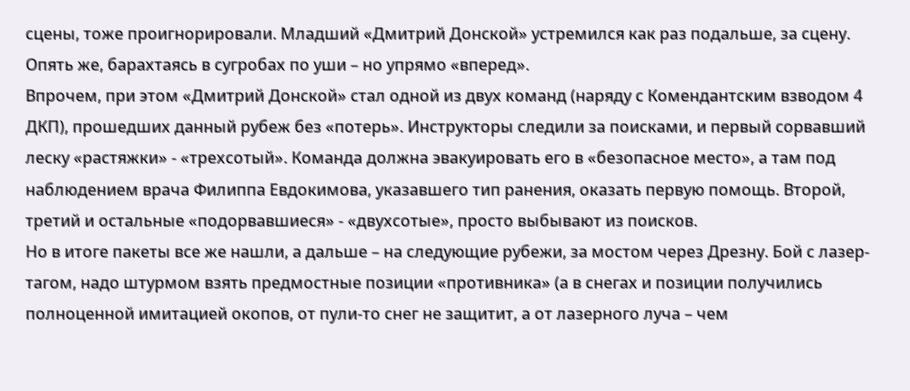сцены, тоже проигнорировали. Младший «Дмитрий Донской» устремился как раз подальше, за сцену. Опять же, барахтаясь в сугробах по уши – но упрямо «вперед».
Впрочем, при этом «Дмитрий Донской» стал одной из двух команд (наряду с Комендантским взводом 4 ДКП), прошедших данный рубеж без «потерь». Инструкторы следили за поисками, и первый сорвавший леску «растяжки» - «трехсотый». Команда должна эвакуировать его в «безопасное место», а там под наблюдением врача Филиппа Евдокимова, указавшего тип ранения, оказать первую помощь. Второй, третий и остальные «подорвавшиеся» - «двухсотые», просто выбывают из поисков.
Но в итоге пакеты все же нашли, а дальше – на следующие рубежи, за мостом через Дрезну. Бой с лазер-тагом, надо штурмом взять предмостные позиции «противника» (а в снегах и позиции получились полноценной имитацией окопов, от пули-то снег не защитит, а от лазерного луча – чем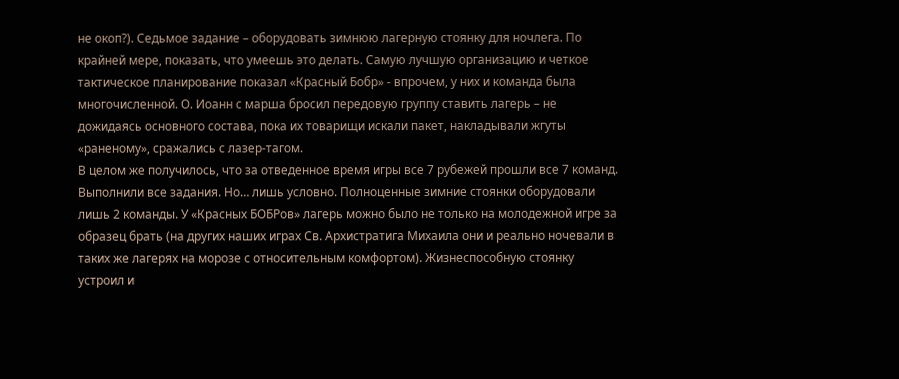не окоп?). Седьмое задание – оборудовать зимнюю лагерную стоянку для ночлега. По крайней мере, показать, что умеешь это делать. Самую лучшую организацию и четкое тактическое планирование показал «Красный Бобр» - впрочем, у них и команда была многочисленной. О. Иоанн с марша бросил передовую группу ставить лагерь – не дожидаясь основного состава, пока их товарищи искали пакет, накладывали жгуты «раненому», сражались с лазер-тагом.
В целом же получилось, что за отведенное время игры все 7 рубежей прошли все 7 команд. Выполнили все задания. Но… лишь условно. Полноценные зимние стоянки оборудовали лишь 2 команды. У «Красных БОБРов» лагерь можно было не только на молодежной игре за образец брать (на других наших играх Св. Архистратига Михаила они и реально ночевали в таких же лагерях на морозе с относительным комфортом). Жизнеспособную стоянку устроил и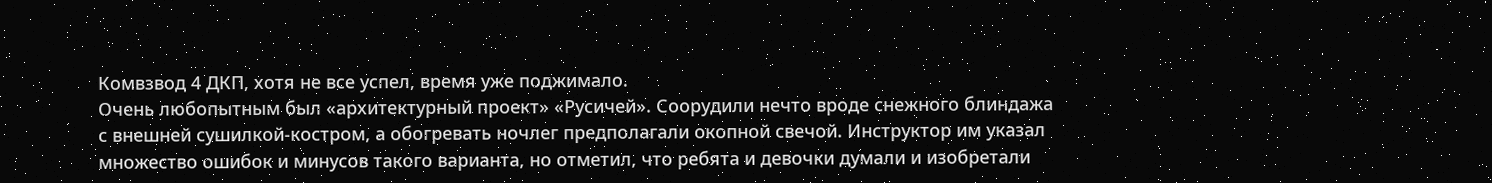Комвзвод 4 ДКП, хотя не все успел, время уже поджимало.
Очень любопытным был «архитектурный проект» «Русичей». Соорудили нечто вроде снежного блиндажа с внешней сушилкой-костром, а обогревать ночлег предполагали окопной свечой. Инструктор им указал множество ошибок и минусов такого варианта, но отметил, что ребята и девочки думали и изобретали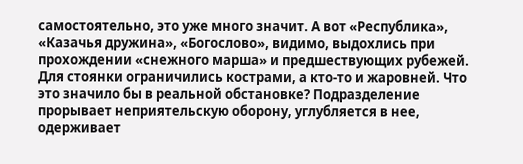самостоятельно, это уже много значит. А вот «Республика», «Казачья дружина», «Богослово», видимо, выдохлись при прохождении «снежного марша» и предшествующих рубежей. Для стоянки ограничились кострами, а кто-то и жаровней. Что это значило бы в реальной обстановке? Подразделение прорывает неприятельскую оборону, углубляется в нее, одерживает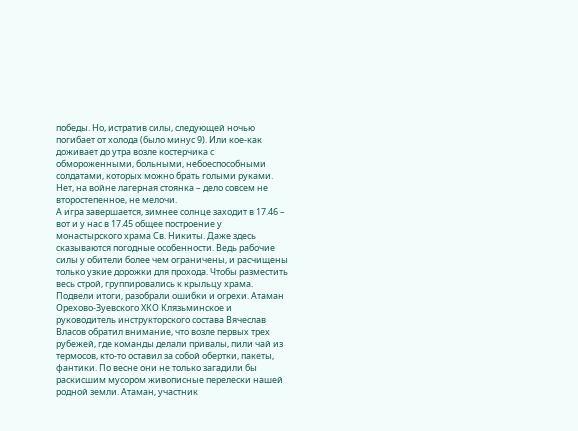победы. Но, истратив силы, следующей ночью погибает от холода (было минус 9). Или кое-как доживает до утра возле костерчика с обмороженными, больными, небоеспособными солдатами, которых можно брать голыми руками. Нет, на войне лагерная стоянка – дело совсем не второстепенное, не мелочи.
А игра завершается, зимнее солнце заходит в 17.46 – вот и у нас в 17.45 общее построение у монастырского храма Св. Никиты. Даже здесь сказываются погодные особенности. Ведь рабочие силы у обители более чем ограничены, и расчищены только узкие дорожки для прохода. Чтобы разместить весь строй, группировались к крыльцу храма. Подвели итоги, разобрали ошибки и огрехи. Атаман Орехово-Зуевского ХКО Клязьминское и руководитель инструкторского состава Вячеслав Власов обратил внимание, что возле первых трех рубежей, где команды делали привалы, пили чай из термосов, кто-то оставил за собой обертки, пакеты, фантики. По весне они не только загадили бы раскисшим мусором живописные перелески нашей родной земли. Атаман, участник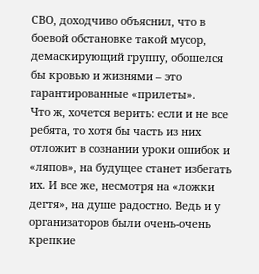СВО, доходчиво объяснил, что в боевой обстановке такой мусор, демаскирующий группу, обошелся бы кровью и жизнями – это гарантированные «прилеты».
Что ж, хочется верить: если и не все ребята, то хотя бы часть из них отложит в сознании уроки ошибок и «ляпов», на будущее станет избегать их. И все же, несмотря на «ложки дегтя», на душе радостно. Ведь и у организаторов были очень-очень крепкие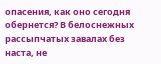опасения, как оно сегодня обернется? В белоснежных рассыпчатых завалах без наста, не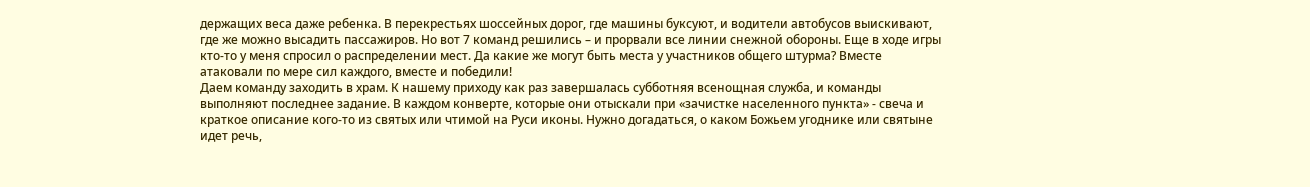держащих веса даже ребенка. В перекрестьях шоссейных дорог, где машины буксуют, и водители автобусов выискивают, где же можно высадить пассажиров. Но вот 7 команд решились – и прорвали все линии снежной обороны. Еще в ходе игры кто-то у меня спросил о распределении мест. Да какие же могут быть места у участников общего штурма? Вместе атаковали по мере сил каждого, вместе и победили!
Даем команду заходить в храм. К нашему приходу как раз завершалась субботняя всенощная служба, и команды выполняют последнее задание. В каждом конверте, которые они отыскали при «зачистке населенного пункта» - свеча и краткое описание кого-то из святых или чтимой на Руси иконы. Нужно догадаться, о каком Божьем угоднике или святыне идет речь,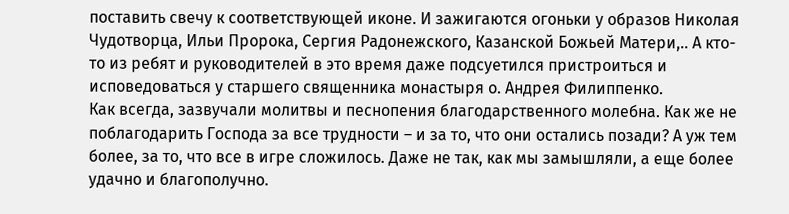поставить свечу к соответствующей иконе. И зажигаются огоньки у образов Николая Чудотворца, Ильи Пророка, Сергия Радонежского, Казанской Божьей Матери,.. А кто-то из ребят и руководителей в это время даже подсуетился пристроиться и исповедоваться у старшего священника монастыря о. Андрея Филиппенко.
Как всегда, зазвучали молитвы и песнопения благодарственного молебна. Как же не поблагодарить Господа за все трудности – и за то, что они остались позади? А уж тем более, за то, что все в игре сложилось. Даже не так, как мы замышляли, а еще более удачно и благополучно.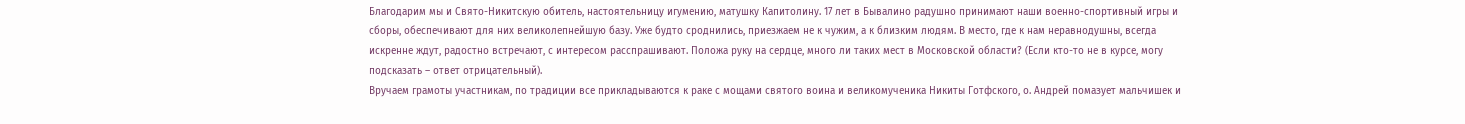Благодарим мы и Свято-Никитскую обитель, настоятельницу игумению, матушку Капитолину. 17 лет в Бывалино радушно принимают наши военно-спортивный игры и сборы, обеспечивают для них великолепнейшую базу. Уже будто сроднились, приезжаем не к чужим, а к близким людям. В место, где к нам неравнодушны, всегда искренне ждут, радостно встречают, с интересом расспрашивают. Положа руку на сердце, много ли таких мест в Московской области? (Если кто-то не в курсе, могу подсказать – ответ отрицательный).
Вручаем грамоты участникам, по традиции все прикладываются к раке с мощами святого воина и великомученика Никиты Готфского, о. Андрей помазует мальчишек и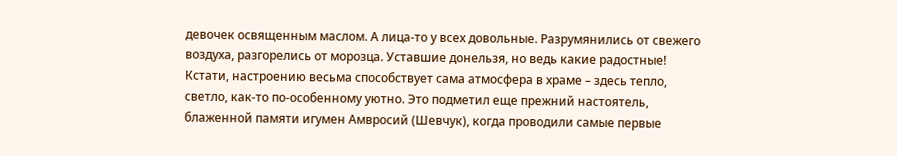девочек освященным маслом. А лица-то у всех довольные. Разрумянились от свежего воздуха, разгорелись от морозца. Уставшие донельзя, но ведь какие радостные! Кстати, настроению весьма способствует сама атмосфера в храме – здесь тепло, светло, как-то по-особенному уютно. Это подметил еще прежний настоятель, блаженной памяти игумен Амвросий (Шевчук), когда проводили самые первые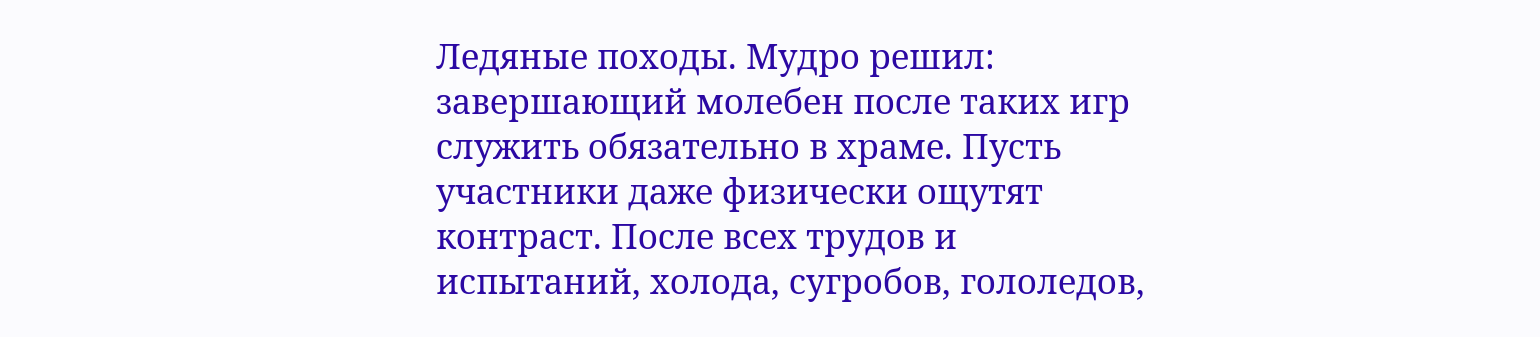Ледяные походы. Мудро решил: завершающий молебен после таких игр служить обязательно в храме. Пусть участники даже физически ощутят контраст. После всех трудов и испытаний, холода, сугробов, гололедов,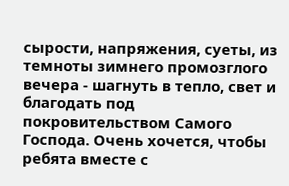сырости, напряжения, суеты, из темноты зимнего промозглого вечера - шагнуть в тепло, свет и благодать под покровительством Самого Господа. Очень хочется, чтобы ребята вместе с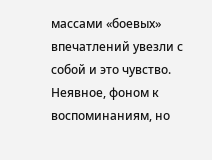массами «боевых» впечатлений увезли с собой и это чувство. Неявное, фоном к воспоминаниям, но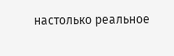настолько реальное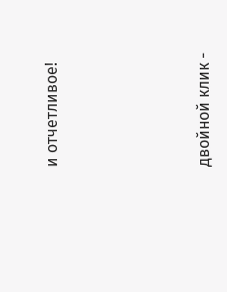и отчетливое!





двойной клик -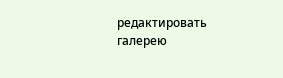редактировать галерею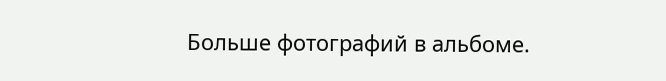Больше фотографий в альбоме.